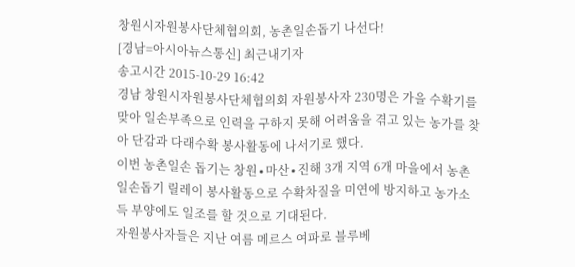창원시자원봉사단체협의회, 농촌일손돕기 나선다!
[경남=아시아뉴스통신] 최근내기자
송고시간 2015-10-29 16:42
경남 창원시자원봉사단체협의회 자원봉사자 230명은 가을 수확기를 맞아 일손부족으로 인력을 구하지 못해 어려움을 겪고 있는 농가를 찾아 단감과 다래수확 봉사활동에 나서기로 했다.
이번 농촌일손 돕기는 창원∙마산∙진해 3개 지역 6개 마을에서 농촌일손돕기 릴레이 봉사활동으로 수확차질을 미연에 방지하고 농가소득 부양에도 일조를 할 것으로 기대된다.
자원봉사자들은 지난 여름 메르스 여파로 블루베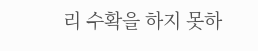리 수확을 하지 못하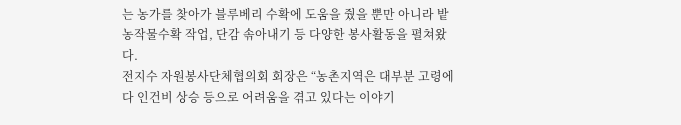는 농가를 찾아가 블루베리 수확에 도움을 줬을 뿐만 아니라 밭 농작물수확 작업, 단감 솎아내기 등 다양한 봉사활동을 펼쳐왔다.
전지수 자원봉사단체협의회 회장은 “농촌지역은 대부분 고령에다 인건비 상승 등으로 어려움을 겪고 있다는 이야기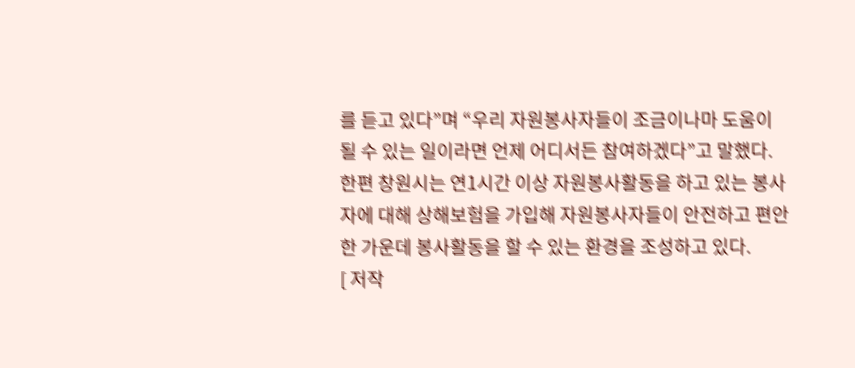를 듣고 있다”며 “우리 자원봉사자들이 조금이나마 도움이 될 수 있는 일이라면 언제 어디서든 참여하겠다”고 말했다.
한편 창원시는 연1시간 이상 자원봉사활동을 하고 있는 봉사자에 대해 상해보험을 가입해 자원봉사자들이 안전하고 편안한 가운데 봉사활동을 할 수 있는 환경을 조성하고 있다.
[ 저작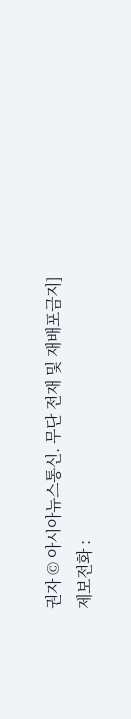권자 © 아시아뉴스통신. 무단 전재 및 재배포금지]
제보전화 :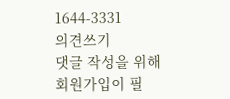1644-3331
의견쓰기
댓글 작성을 위해 회원가입이 필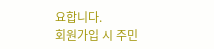요합니다.
회원가입 시 주민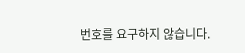번호를 요구하지 않습니다.